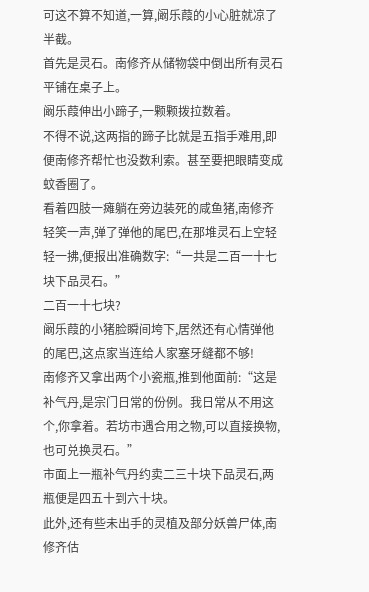可这不算不知道,一算,阚乐葭的小心脏就凉了半截。
首先是灵石。南修齐从储物袋中倒出所有灵石平铺在桌子上。
阚乐葭伸出小蹄子,一颗颗拨拉数着。
不得不说,这两指的蹄子比就是五指手难用,即便南修齐帮忙也没数利索。甚至要把眼睛变成蚊香圈了。
看着四肢一瘫躺在旁边装死的咸鱼猪,南修齐轻笑一声,弹了弹他的尾巴,在那堆灵石上空轻轻一拂,便报出准确数字:“一共是二百一十七块下品灵石。”
二百一十七块?
阚乐葭的小猪脸瞬间垮下,居然还有心情弹他的尾巴,这点家当连给人家塞牙缝都不够!
南修齐又拿出两个小瓷瓶,推到他面前:“这是补气丹,是宗门日常的份例。我日常从不用这个,你拿着。若坊市遇合用之物,可以直接换物,也可兑换灵石。”
市面上一瓶补气丹约卖二三十块下品灵石,两瓶便是四五十到六十块。
此外,还有些未出手的灵植及部分妖兽尸体,南修齐估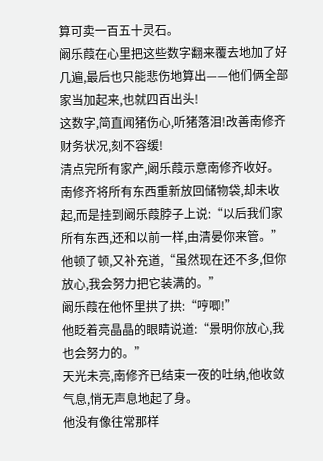算可卖一百五十灵石。
阚乐葭在心里把这些数字翻来覆去地加了好几遍,最后也只能悲伤地算出——他们俩全部家当加起来,也就四百出头!
这数字,简直闻猪伤心,听猪落泪!改善南修齐财务状况,刻不容缓!
清点完所有家产,阚乐葭示意南修齐收好。
南修齐将所有东西重新放回储物袋,却未收起,而是挂到阚乐葭脖子上说:“以后我们家所有东西,还和以前一样,由清晏你来管。”
他顿了顿,又补充道,“虽然现在还不多,但你放心,我会努力把它装满的。”
阚乐葭在他怀里拱了拱:“哼唧!”
他眨着亮晶晶的眼睛说道:“景明你放心,我也会努力的。”
天光未亮,南修齐已结束一夜的吐纳,他收敛气息,悄无声息地起了身。
他没有像往常那样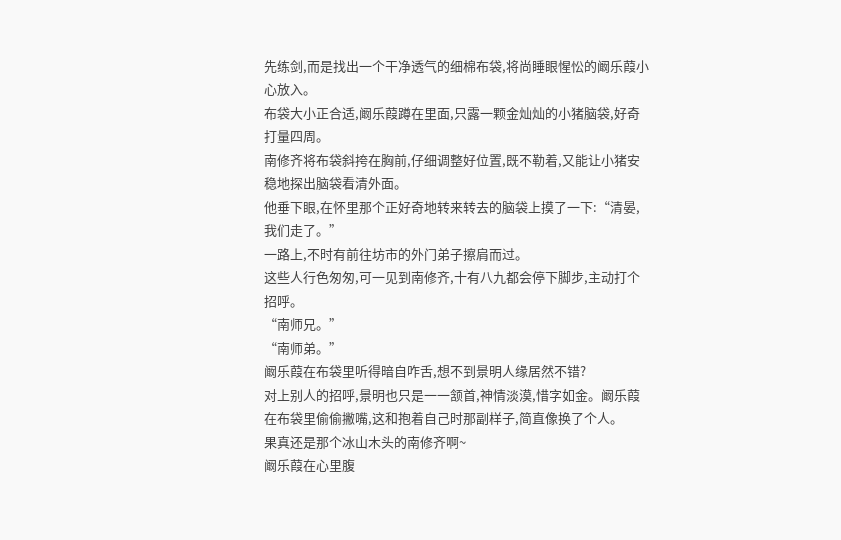先练剑,而是找出一个干净透气的细棉布袋,将尚睡眼惺忪的阚乐葭小心放入。
布袋大小正合适,阚乐葭蹲在里面,只露一颗金灿灿的小猪脑袋,好奇打量四周。
南修齐将布袋斜挎在胸前,仔细调整好位置,既不勒着,又能让小猪安稳地探出脑袋看清外面。
他垂下眼,在怀里那个正好奇地转来转去的脑袋上摸了一下:“清晏,我们走了。”
一路上,不时有前往坊市的外门弟子擦肩而过。
这些人行色匆匆,可一见到南修齐,十有八九都会停下脚步,主动打个招呼。
“南师兄。”
“南师弟。”
阚乐葭在布袋里听得暗自咋舌,想不到景明人缘居然不错?
对上别人的招呼,景明也只是一一颔首,神情淡漠,惜字如金。阚乐葭在布袋里偷偷撇嘴,这和抱着自己时那副样子,简直像换了个人。
果真还是那个冰山木头的南修齐啊~
阚乐葭在心里腹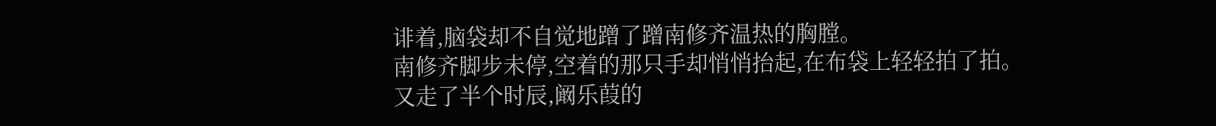诽着,脑袋却不自觉地蹭了蹭南修齐温热的胸膛。
南修齐脚步未停,空着的那只手却悄悄抬起,在布袋上轻轻拍了拍。
又走了半个时辰,阚乐葭的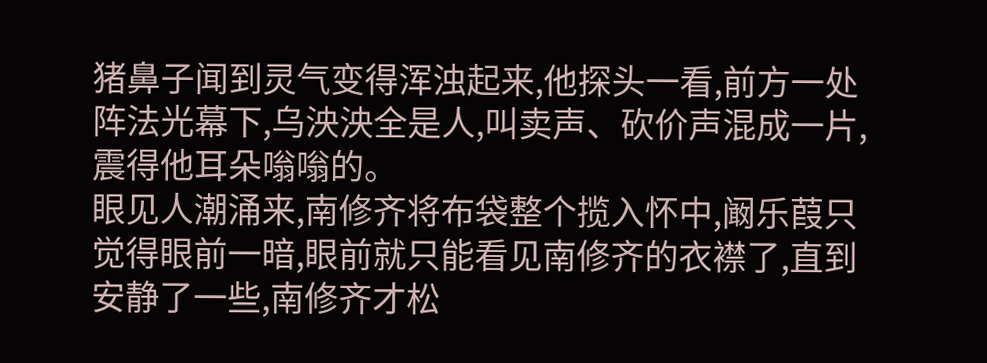猪鼻子闻到灵气变得浑浊起来,他探头一看,前方一处阵法光幕下,乌泱泱全是人,叫卖声、砍价声混成一片,震得他耳朵嗡嗡的。
眼见人潮涌来,南修齐将布袋整个揽入怀中,阚乐葭只觉得眼前一暗,眼前就只能看见南修齐的衣襟了,直到安静了一些,南修齐才松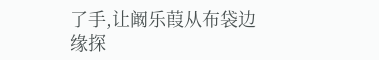了手,让阚乐葭从布袋边缘探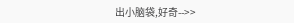出小脑袋,好奇-->>